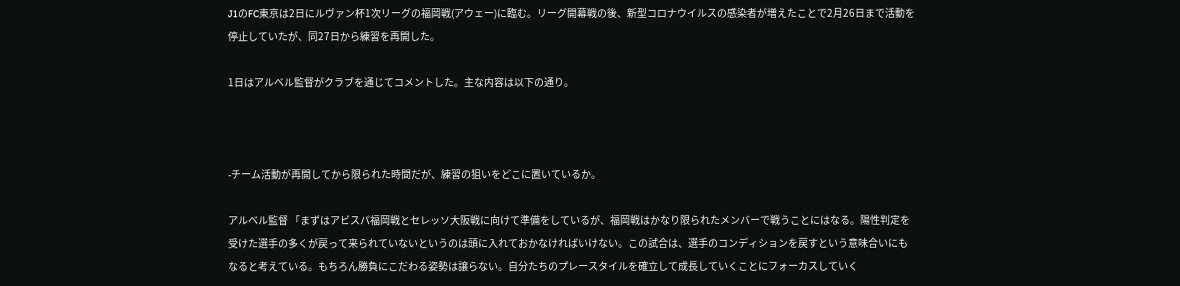J1のFC東京は2日にルヴァン杯1次リーグの福岡戦(アウェー)に臨む。リーグ開幕戦の後、新型コロナウイルスの感染者が増えたことで2月26日まで活動を停止していたが、同27日から練習を再開した。

1日はアルベル監督がクラブを通じてコメントした。主な内容は以下の通り。



-チーム活動が再開してから限られた時間だが、練習の狙いをどこに置いているか。

アルベル監督 「まずはアビスパ福岡戦とセレッソ大阪戦に向けて準備をしているが、福岡戦はかなり限られたメンバーで戦うことにはなる。陽性判定を受けた選手の多くが戻って来られていないというのは頭に入れておかなければいけない。この試合は、選手のコンディションを戻すという意味合いにもなると考えている。もちろん勝負にこだわる姿勢は譲らない。自分たちのプレースタイルを確立して成長していくことにフォーカスしていく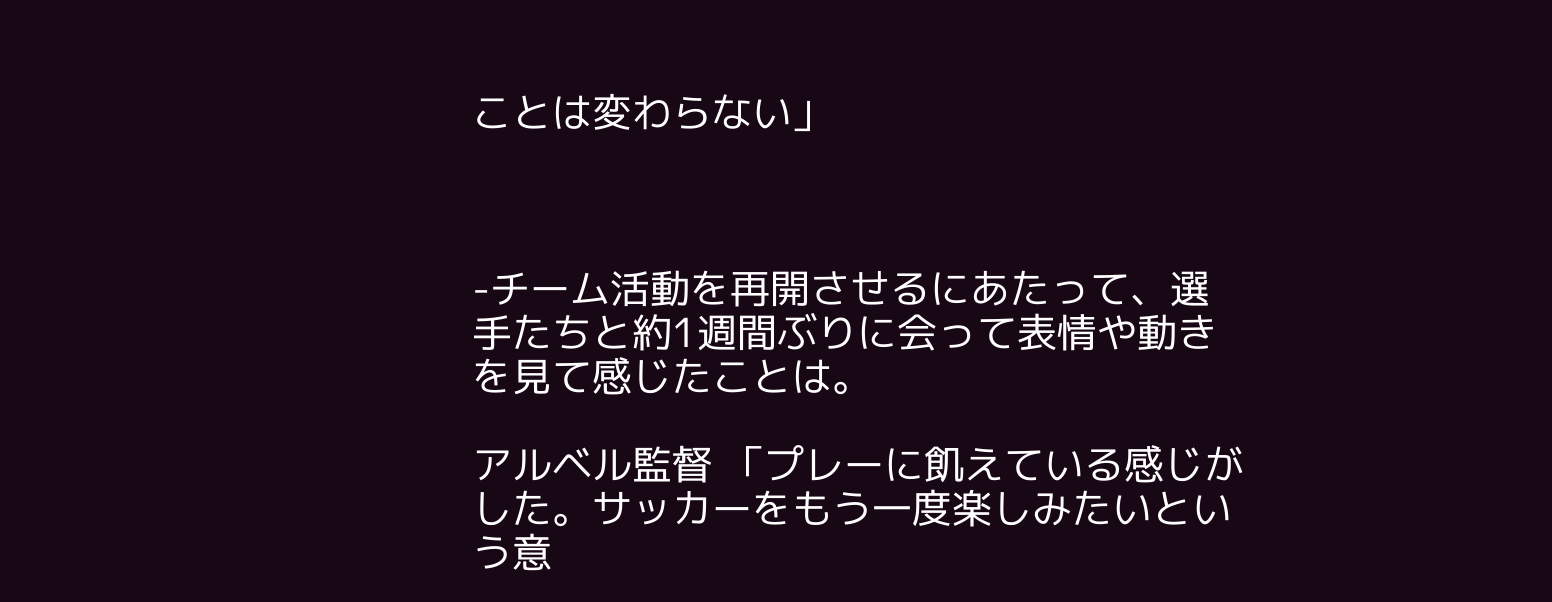ことは変わらない」



-チーム活動を再開させるにあたって、選手たちと約1週間ぶりに会って表情や動きを見て感じたことは。

アルベル監督 「プレーに飢えている感じがした。サッカーをもう一度楽しみたいという意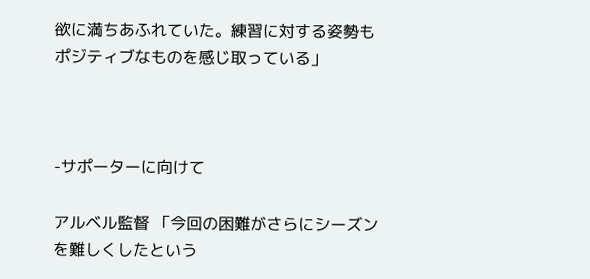欲に満ちあふれていた。練習に対する姿勢もポジティブなものを感じ取っている」



-サポーターに向けて

アルベル監督 「今回の困難がさらにシーズンを難しくしたという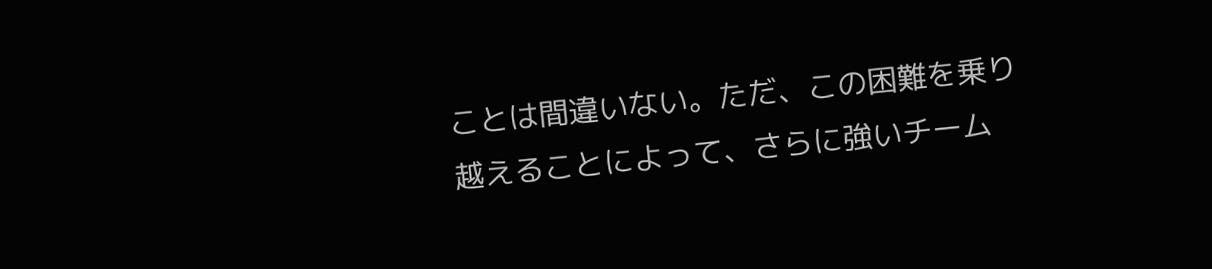ことは間違いない。ただ、この困難を乗り越えることによって、さらに強いチーム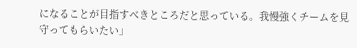になることが目指すべきところだと思っている。我慢強くチームを見守ってもらいたい」